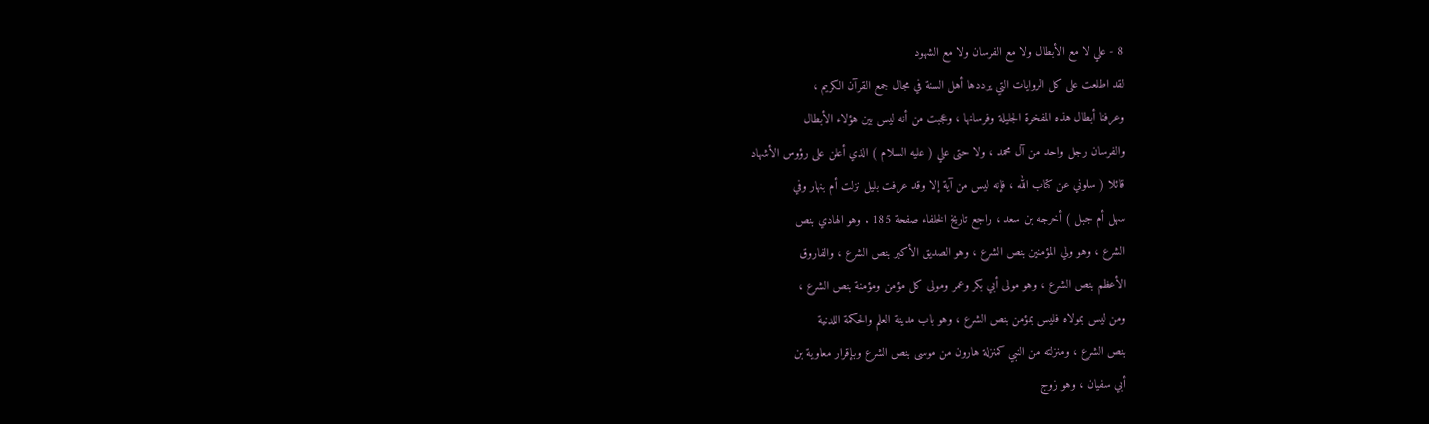8 - علي لا مع الأبطال ولا مع الفرسان ولا مع الشهود
لقد اطلعت على كل الروايات التي يرددها أهل السنة في مجال جمع القرآن الكريم ،
وعرفنا أبطال هذه المفخرة الجليلة وفرسانها ، وعجبت من أنه ليس بين هؤلاء الأبطال
والفرسان رجل واحد من آل محمد ، ولا حتى علي ( عليه السلام ) الذي أعلن على رؤوس الأشهاد
قائلا ( سلوني عن كتاب الله ، فإنه ليس من آية إلا وقد عرفت بليل نزلت أم بنهار وفي
سهل أم جبل ) أخرجه بن سعد ، راجع تاريخ الخلفاء صفحة 185 . وهو الهادي بنص
الشرع ، وهو ولي المؤمنين بنص الشرع ، وهو الصديق الأكبر بنص الشرع ، والفاروق
الأعظم بنص الشرع ، وهو مولى أبي بكر وعمر ومولى كل مؤمن ومؤمنة بنص الشرع ،
ومن ليس بمولاه فليس بمؤمن بنص الشرع ، وهو باب مدينة العلم والحكمة اللدنية
بنص الشرع ، ومنزلته من النبي كمنزلة هارون من موسى بنص الشرع وبإقرار معاوية بن
أبي سفيان ، وهو زوج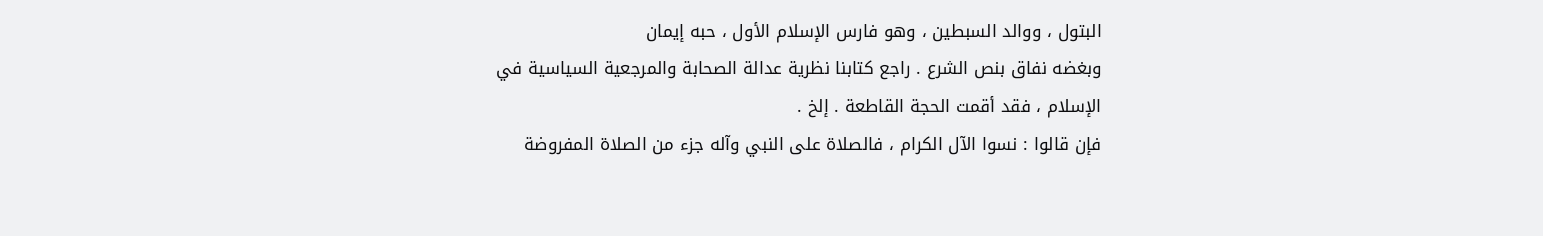البتول ، ووالد السبطين ، وهو فارس الإسلام الأول ، حبه إيمان
وبغضه نفاق بنص الشرع . راجع كتابنا نظرية عدالة الصحابة والمرجعية السياسية في
الإسلام ، فقد أقمت الحجة القاطعة . إلخ .
فإن قالوا : نسوا الآل الكرام ، فالصلاة على النبي وآله جزء من الصلاة المفروضة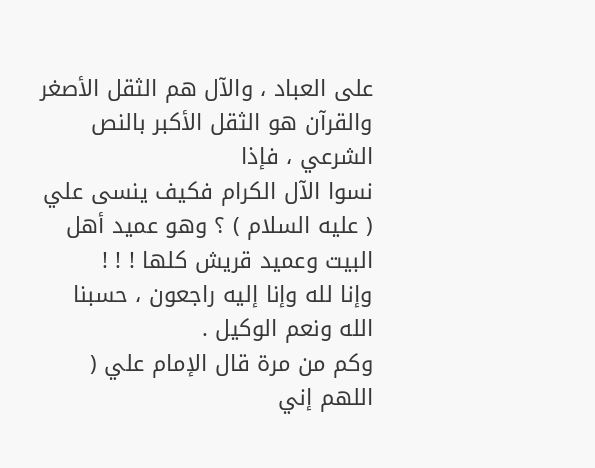على العباد ، والآل هم الثقل الأصغر والقرآن هو الثقل الأكبر بالنص الشرعي ، فإذا
نسوا الآل الكرام فكيف ينسى علي ( عليه السلام ) ؟ وهو عميد أهل البيت وعميد قريش كلها ! ! !
وإنا لله وإنا إليه راجعون ، حسبنا الله ونعم الوكيل .
وكم من مرة قال الإمام علي ( اللهم إني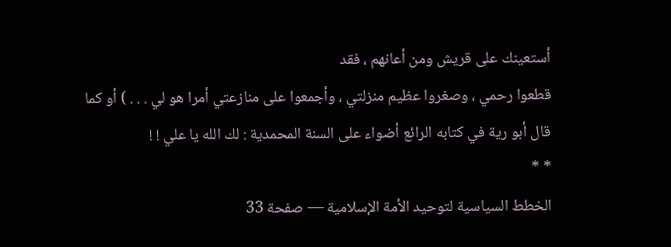أستعينك على قريش ومن أعانهم ، فقد
قطعوا رحمي ، وصغروا عظيم منزلتي ، وأجمعوا على منازعتي أمرا هو لي . . . ) أو كما
قال أبو رية في كتابه الرائع أضواء على السنة المحمدية : لك الله يا علي ! !
* *
الخطط السياسية لتوحيد الأمة الإسلامية — صفحة 33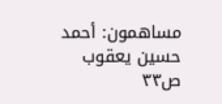مساهمون: أحمد حسين يعقوب
ص٣٣